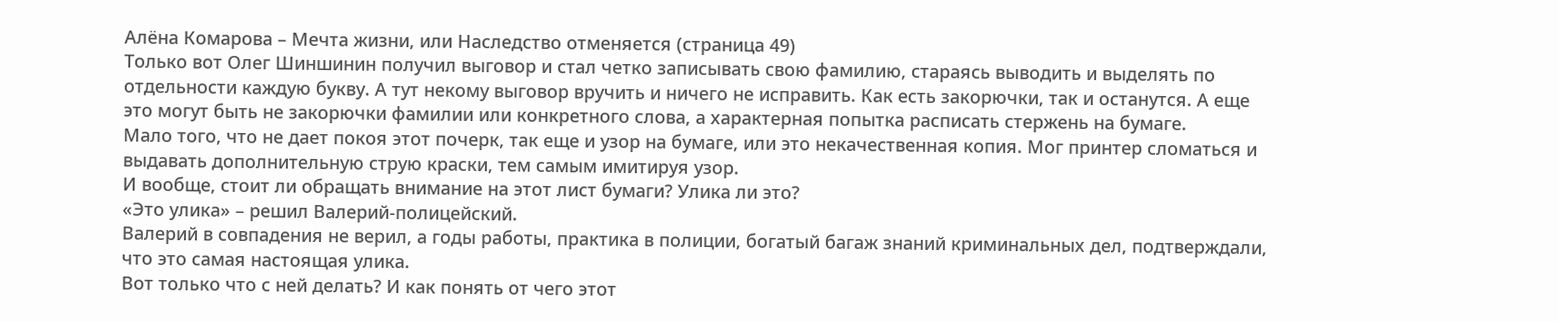Алёна Комарова – Мечта жизни, или Наследство отменяется (страница 49)
Только вот Олег Шиншинин получил выговор и стал четко записывать свою фамилию, стараясь выводить и выделять по отдельности каждую букву. А тут некому выговор вручить и ничего не исправить. Как есть закорючки, так и останутся. А еще это могут быть не закорючки фамилии или конкретного слова, а характерная попытка расписать стержень на бумаге.
Мало того, что не дает покоя этот почерк, так еще и узор на бумаге, или это некачественная копия. Мог принтер сломаться и выдавать дополнительную струю краски, тем самым имитируя узор.
И вообще, стоит ли обращать внимание на этот лист бумаги? Улика ли это?
«Это улика» – решил Валерий-полицейский.
Валерий в совпадения не верил, а годы работы, практика в полиции, богатый багаж знаний криминальных дел, подтверждали, что это самая настоящая улика.
Вот только что с ней делать? И как понять от чего этот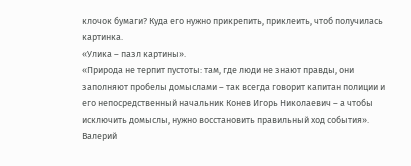клочок бумаги? Куда его нужно прикрепить, приклеить, чтоб получилась картинка.
«Улика – пазл картины».
«Природа не терпит пустоты: там, где люди не знают правды, они заполняют пробелы домыслами – так всегда говорит капитан полиции и его непосредственный начальник Конев Игорь Николаевич – а чтобы исключить домыслы, нужно восстановить правильный ход события».
Валерий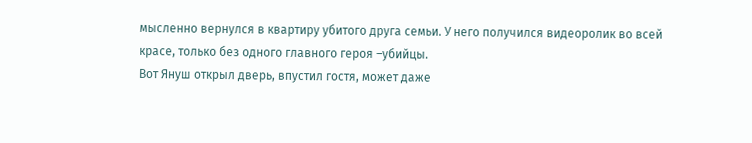мысленно вернулся в квартиру убитого друга семьи. У него получился видеоролик во всей красе, только без одного главного героя –убийцы.
Вот Януш открыл дверь, впустил гостя, может даже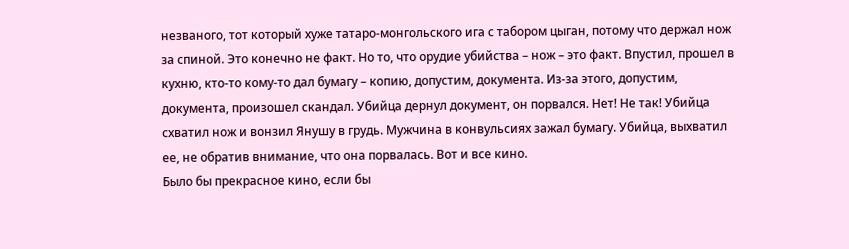незваного, тот который хуже татаро-монгольского ига с табором цыган, потому что держал нож за спиной. Это конечно не факт. Но то, что орудие убийства – нож – это факт. Впустил, прошел в кухню, кто-то кому-то дал бумагу – копию, допустим, документа. Из-за этого, допустим, документа, произошел скандал. Убийца дернул документ, он порвался. Нет! Не так! Убийца схватил нож и вонзил Янушу в грудь. Мужчина в конвульсиях зажал бумагу. Убийца, выхватил ее, не обратив внимание, что она порвалась. Вот и все кино.
Было бы прекрасное кино, если бы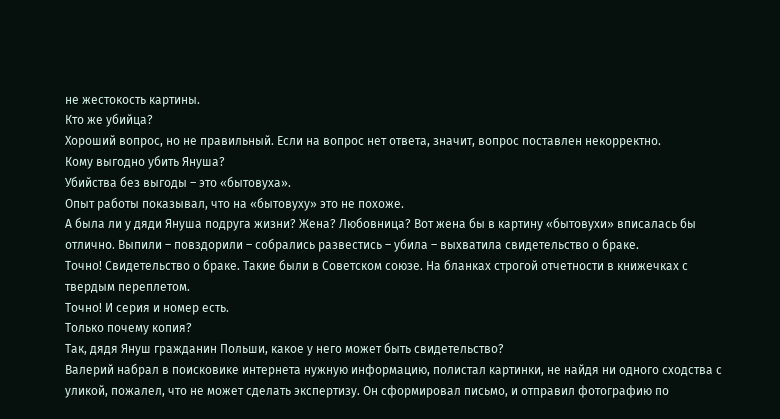не жестокость картины.
Кто же убийца?
Хороший вопрос, но не правильный. Если на вопрос нет ответа, значит, вопрос поставлен некорректно.
Кому выгодно убить Януша?
Убийства без выгоды – это «бытовуха».
Опыт работы показывал, что на «бытовуху» это не похоже.
А была ли у дяди Януша подруга жизни? Жена? Любовница? Вот жена бы в картину «бытовухи» вписалась бы отлично. Выпили – повздорили – собрались развестись – убила – выхватила свидетельство о браке.
Точно! Свидетельство о браке. Такие были в Советском союзе. На бланках строгой отчетности в книжечках с твердым переплетом.
Точно! И серия и номер есть.
Только почему копия?
Так, дядя Януш гражданин Польши, какое у него может быть свидетельство?
Валерий набрал в поисковике интернета нужную информацию, полистал картинки, не найдя ни одного сходства с уликой, пожалел, что не может сделать экспертизу. Он сформировал письмо, и отправил фотографию по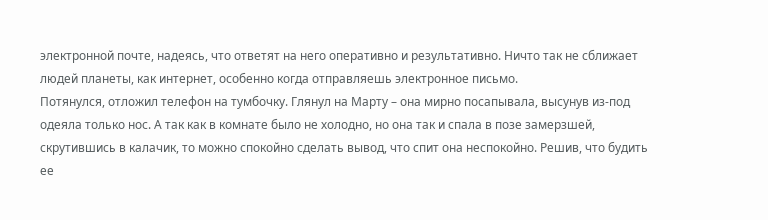электронной почте, надеясь, что ответят на него оперативно и результативно. Ничто так не сближает людей планеты, как интернет, особенно когда отправляешь электронное письмо.
Потянулся, отложил телефон на тумбочку. Глянул на Марту – она мирно посапывала, высунув из-под одеяла только нос. А так как в комнате было не холодно, но она так и спала в позе замерзшей, скрутившись в калачик, то можно спокойно сделать вывод, что спит она неспокойно. Решив, что будить ее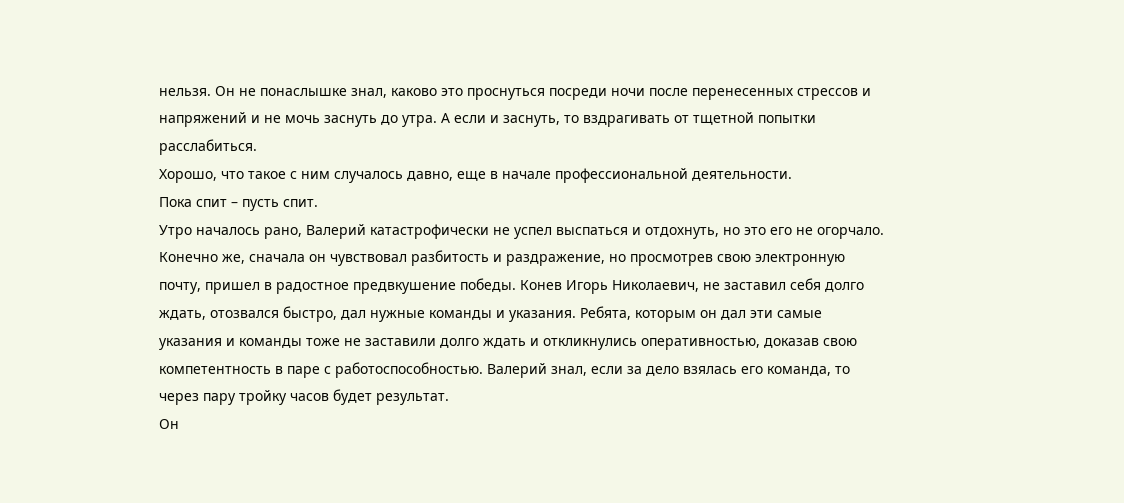нельзя. Он не понаслышке знал, каково это проснуться посреди ночи после перенесенных стрессов и напряжений и не мочь заснуть до утра. А если и заснуть, то вздрагивать от тщетной попытки расслабиться.
Хорошо, что такое с ним случалось давно, еще в начале профессиональной деятельности.
Пока спит – пусть спит.
Утро началось рано, Валерий катастрофически не успел выспаться и отдохнуть, но это его не огорчало. Конечно же, сначала он чувствовал разбитость и раздражение, но просмотрев свою электронную почту, пришел в радостное предвкушение победы. Конев Игорь Николаевич, не заставил себя долго ждать, отозвался быстро, дал нужные команды и указания. Ребята, которым он дал эти самые указания и команды тоже не заставили долго ждать и откликнулись оперативностью, доказав свою компетентность в паре с работоспособностью. Валерий знал, если за дело взялась его команда, то через пару тройку часов будет результат.
Он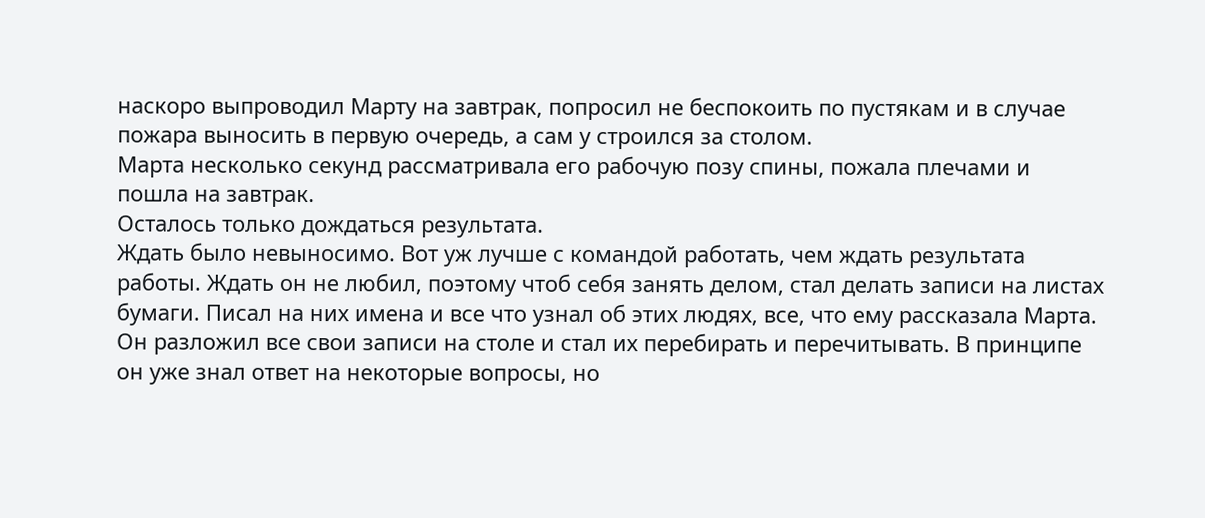наскоро выпроводил Марту на завтрак, попросил не беспокоить по пустякам и в случае пожара выносить в первую очередь, а сам у строился за столом.
Марта несколько секунд рассматривала его рабочую позу спины, пожала плечами и пошла на завтрак.
Осталось только дождаться результата.
Ждать было невыносимо. Вот уж лучше с командой работать, чем ждать результата работы. Ждать он не любил, поэтому чтоб себя занять делом, стал делать записи на листах бумаги. Писал на них имена и все что узнал об этих людях, все, что ему рассказала Марта.
Он разложил все свои записи на столе и стал их перебирать и перечитывать. В принципе он уже знал ответ на некоторые вопросы, но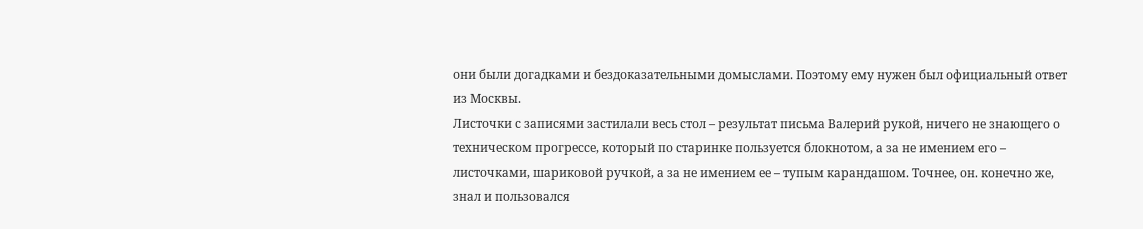они были догадками и бездоказательными домыслами. Поэтому ему нужен был официальный ответ из Москвы.
Листочки с записями застилали весь стол – результат письма Валерий рукой, ничего не знающего о техническом прогрессе, который по старинке пользуется блокнотом, а за не имением его – листочками, шариковой ручкой, а за не имением ее – тупым карандашом. Точнее, он. конечно же, знал и пользовался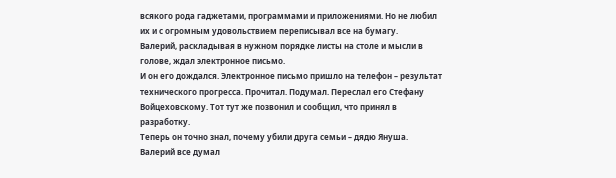всякого рода гаджетами, программами и приложениями. Но не любил их и с огромным удовольствием переписывал все на бумагу.
Валерий, раскладывая в нужном порядке листы на столе и мысли в голове, ждал электронное письмо.
И он его дождался. Электронное письмо пришло на телефон – результат технического прогресса. Прочитал. Подумал. Переслал его Стефану Войцеховскому. Тот тут же позвонил и сообщил, что принял в разработку.
Теперь он точно знал, почему убили друга семьи – дядю Януша.
Валерий все думал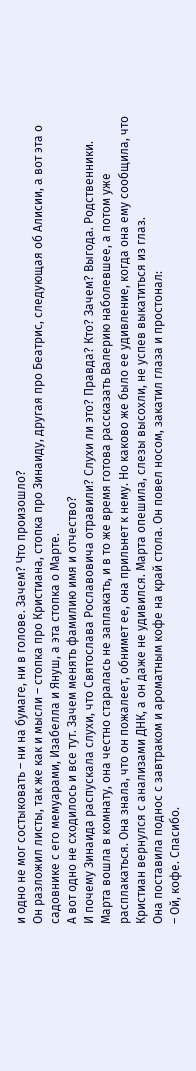и одно не мог состыковать – ни на бумаге, ни в голове. Зачем? Что произошло?
Он разложил листы, так же как и мысли – стопка про Кристиана, стопка про Зинаиду, другая про Беатрис, следующая об Алисии, а вот эта о садовнике с его мемуарами, Изабелла и Януш, а эта стопка о Марте.
А вот одно не сходилось и все тут. Зачем менять фамилию имя и отчество?
И почему Зинаида распускала слухи, что Святослава Рославовича отравили? Слухи ли это? Правда? Кто? Зачем? Выгода. Родственники.
Марта вошла в комнату, она честно старалась не заплакать, и в то же время готова рассказать Валерию наболевшее, а потом уже расплакаться. Она знала, что он пожалеет, обнимет ее, она прильнет к нему. Но каково же было ее удивление, когда она ему сообщила, что Кристиан вернулся с анализами ДНК, а он даже не удивился. Марта опешила, слезы высохли, не успев выкатиться из глаз.
Она поставила поднос с завтраком и ароматным кофе на край стола. Он повел носом, закатил глаза и простонал:
– Ой, кофе. Спасибо.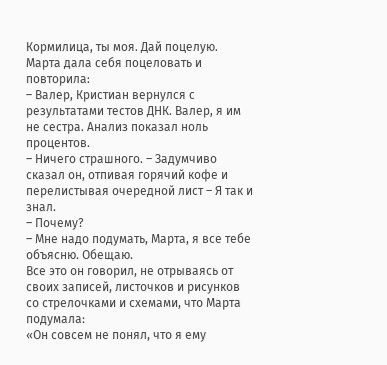Кормилица, ты моя. Дай поцелую.
Марта дала себя поцеловать и повторила:
– Валер, Кристиан вернулся с результатами тестов ДНК. Валер, я им не сестра. Анализ показал ноль процентов.
– Ничего страшного. – Задумчиво сказал он, отпивая горячий кофе и перелистывая очередной лист – Я так и знал.
– Почему?
– Мне надо подумать, Марта, я все тебе объясню. Обещаю.
Все это он говорил, не отрываясь от своих записей, листочков и рисунков со стрелочками и схемами, что Марта подумала:
«Он совсем не понял, что я ему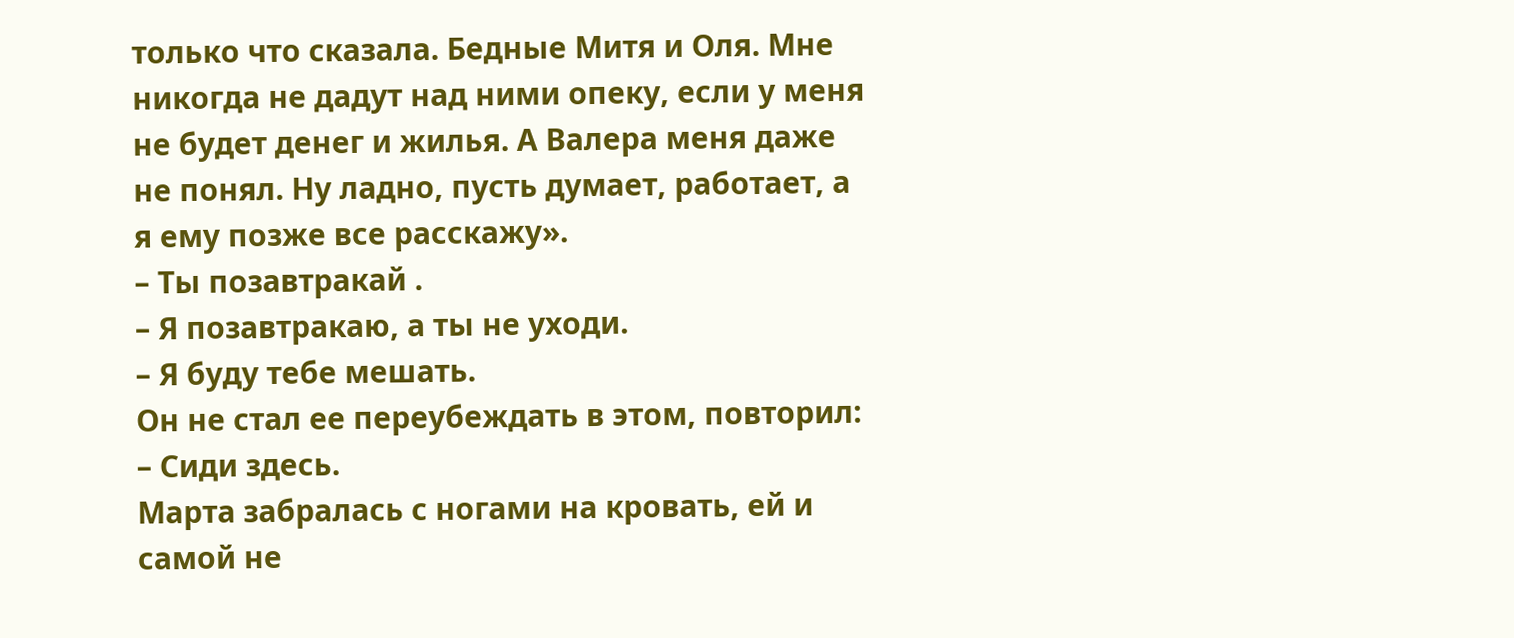только что сказала. Бедные Митя и Оля. Мне никогда не дадут над ними опеку, если у меня не будет денег и жилья. А Валера меня даже не понял. Ну ладно, пусть думает, работает, а я ему позже все расскажу».
– Ты позавтракай .
– Я позавтракаю, а ты не уходи.
– Я буду тебе мешать.
Он не стал ее переубеждать в этом, повторил:
– Сиди здесь.
Марта забралась с ногами на кровать, ей и самой не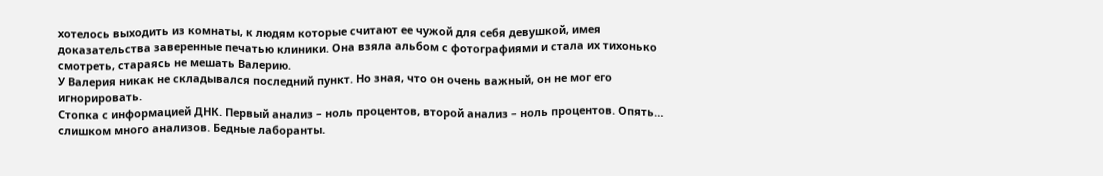хотелось выходить из комнаты, к людям которые считают ее чужой для себя девушкой, имея доказательства заверенные печатью клиники. Она взяла альбом с фотографиями и стала их тихонько смотреть, стараясь не мешать Валерию.
У Валерия никак не складывался последний пункт. Но зная, что он очень важный, он не мог его игнорировать.
Стопка с информацией ДНК. Первый анализ – ноль процентов, второй анализ – ноль процентов. Опять… слишком много анализов. Бедные лаборанты.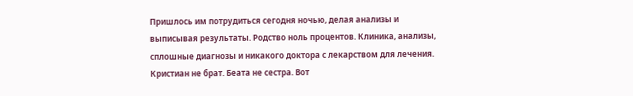Пришлось им потрудиться сегодня ночью, делая анализы и выписывая результаты. Родство ноль процентов. Клиника, анализы, сплошные диагнозы и никакого доктора с лекарством для лечения.
Кристиан не брат. Беата не сестра. Вот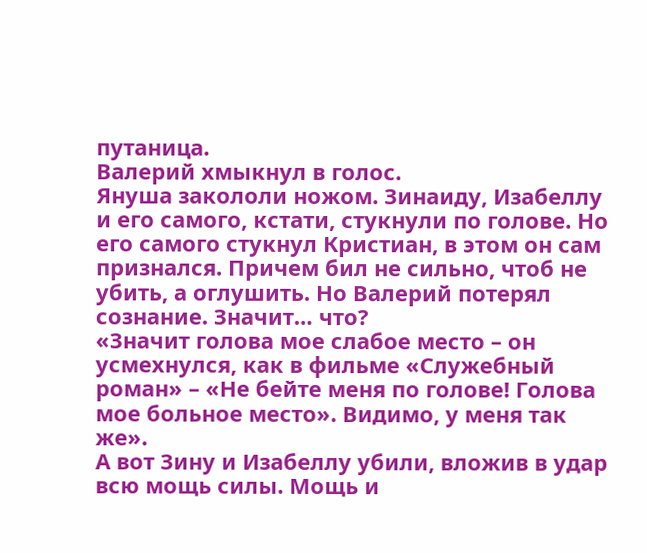путаница.
Валерий хмыкнул в голос.
Януша закололи ножом. Зинаиду, Изабеллу и его самого, кстати, стукнули по голове. Но его самого стукнул Кристиан, в этом он сам признался. Причем бил не сильно, чтоб не убить, а оглушить. Но Валерий потерял сознание. Значит… что?
«Значит голова мое слабое место – он усмехнулся, как в фильме «Служебный роман» – «Не бейте меня по голове! Голова мое больное место». Видимо, у меня так же».
А вот Зину и Изабеллу убили, вложив в удар всю мощь силы. Мощь и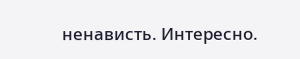ненависть. Интересно.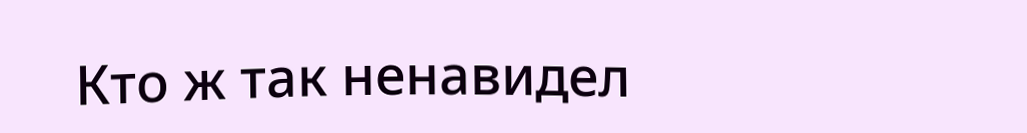Кто ж так ненавидел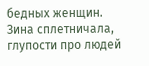бедных женщин.
Зина сплетничала, глупости про людей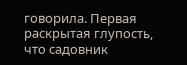говорила. Первая раскрытая глупость, что садовник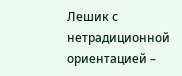Лешик с нетрадиционной ориентацией –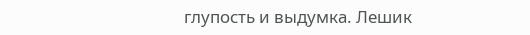глупость и выдумка. Лешик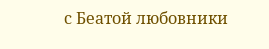с Беатой любовники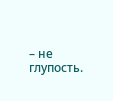– не глупость.